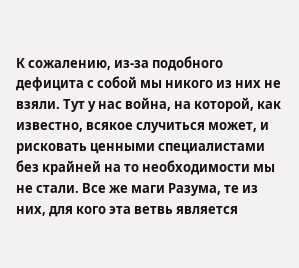К сожалению, из-за подобного дефицита с собой мы никого из них не взяли. Тут у нас война, на которой, как известно, всякое случиться может, и рисковать ценными специалистами без крайней на то необходимости мы не стали. Все же маги Разума, те из них, для кого эта ветвь является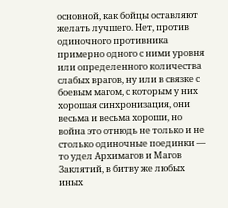основной, как бойцы оставляют желать лучшего. Нет, против одиночного противника примерно одного с ними уровня или определенного количества слабых врагов, ну или в связке с боевым магом, с которым у них хорошая синхронизация, они весьма и весьма хороши, но война это отнюдь не только и не столько одиночные поединки — то удел Архимагов и Магов Заклятий, в битву же любых иных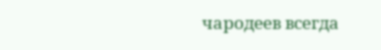чародеев всегда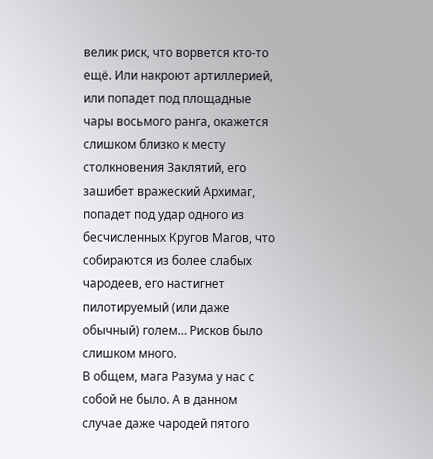велик риск, что ворвется кто-то ещё. Или накроют артиллерией, или попадет под площадные чары восьмого ранга, окажется слишком близко к месту столкновения Заклятий, его зашибет вражеский Архимаг, попадет под удар одного из бесчисленных Кругов Магов, что собираются из более слабых чародеев, его настигнет пилотируемый (или даже обычный) голем… Рисков было слишком много.
В общем, мага Разума у нас с собой не было. А в данном случае даже чародей пятого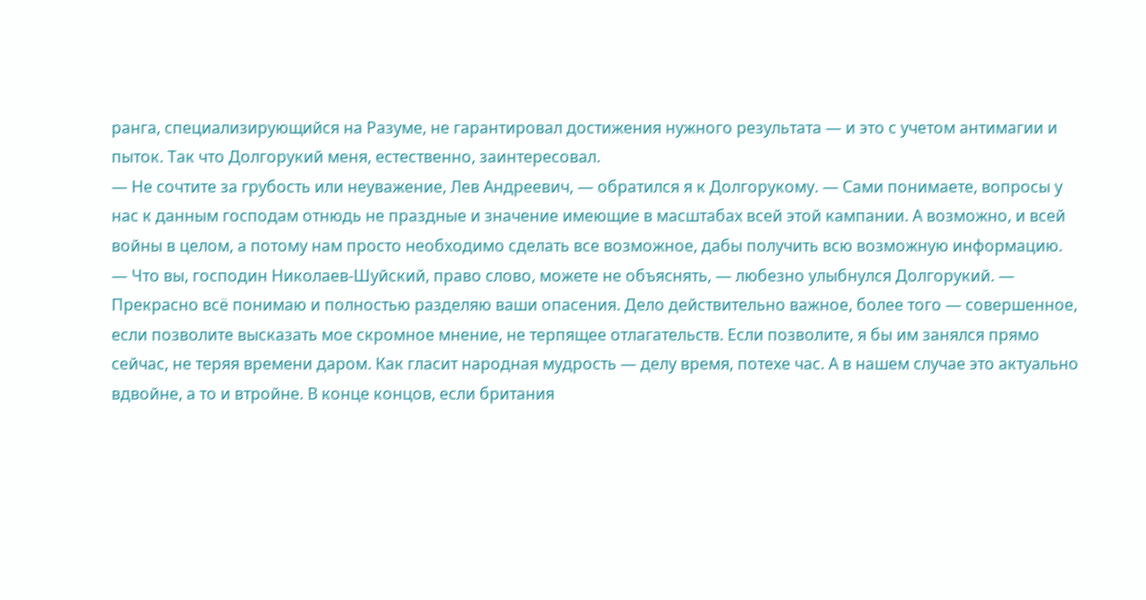ранга, специализирующийся на Разуме, не гарантировал достижения нужного результата — и это с учетом антимагии и пыток. Так что Долгорукий меня, естественно, заинтересовал.
— Не сочтите за грубость или неуважение, Лев Андреевич, — обратился я к Долгорукому. — Сами понимаете, вопросы у нас к данным господам отнюдь не праздные и значение имеющие в масштабах всей этой кампании. А возможно, и всей войны в целом, а потому нам просто необходимо сделать все возможное, дабы получить всю возможную информацию.
— Что вы, господин Николаев-Шуйский, право слово, можете не объяснять, — любезно улыбнулся Долгорукий. — Прекрасно всё понимаю и полностью разделяю ваши опасения. Дело действительно важное, более того — совершенное, если позволите высказать мое скромное мнение, не терпящее отлагательств. Если позволите, я бы им занялся прямо сейчас, не теряя времени даром. Как гласит народная мудрость — делу время, потехе час. А в нашем случае это актуально вдвойне, а то и втройне. В конце концов, если британия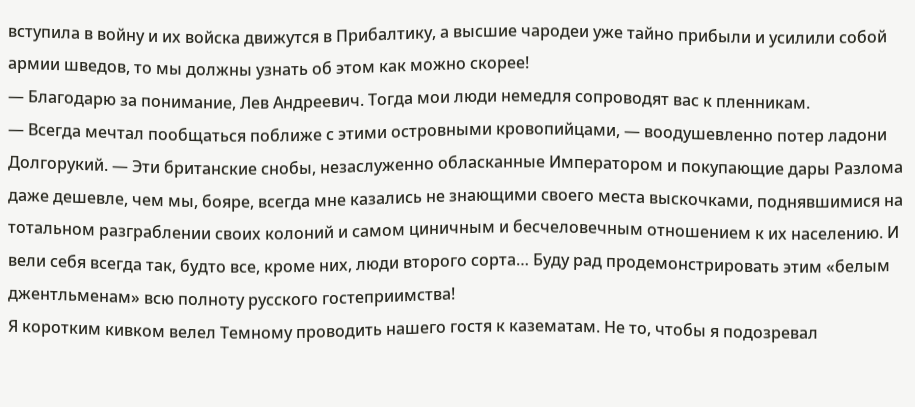вступила в войну и их войска движутся в Прибалтику, а высшие чародеи уже тайно прибыли и усилили собой армии шведов, то мы должны узнать об этом как можно скорее!
— Благодарю за понимание, Лев Андреевич. Тогда мои люди немедля сопроводят вас к пленникам.
— Всегда мечтал пообщаться поближе с этими островными кровопийцами, — воодушевленно потер ладони Долгорукий. — Эти британские снобы, незаслуженно обласканные Императором и покупающие дары Разлома даже дешевле, чем мы, бояре, всегда мне казались не знающими своего места выскочками, поднявшимися на тотальном разграблении своих колоний и самом циничным и бесчеловечным отношением к их населению. И вели себя всегда так, будто все, кроме них, люди второго сорта… Буду рад продемонстрировать этим «белым джентльменам» всю полноту русского гостеприимства!
Я коротким кивком велел Темному проводить нашего гостя к казематам. Не то, чтобы я подозревал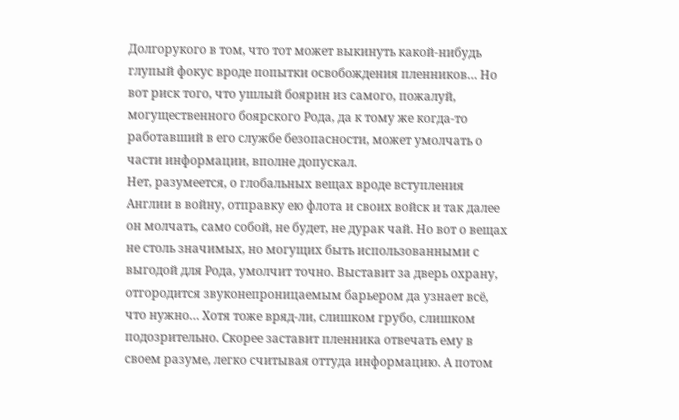Долгорукого в том, что тот может выкинуть какой-нибудь глупый фокус вроде попытки освобождения пленников… Но вот риск того, что ушлый боярин из самого, пожалуй, могущественного боярского Рода, да к тому же когда-то работавший в его службе безопасности, может умолчать о части информации, вполне допускал.
Нет, разумеется, о глобальных вещах вроде вступления Англии в войну, отправку ею флота и своих войск и так далее он молчать, само собой, не будет, не дурак чай. Но вот о вещах не столь значимых, но могущих быть использованными с выгодой для Рода, умолчит точно. Выставит за дверь охрану, отгородится звуконепроницаемым барьером да узнает всё, что нужно… Хотя тоже вряд-ли, слишком грубо, слишком подозрительно. Скорее заставит пленника отвечать ему в своем разуме, легко считывая оттуда информацию. А потом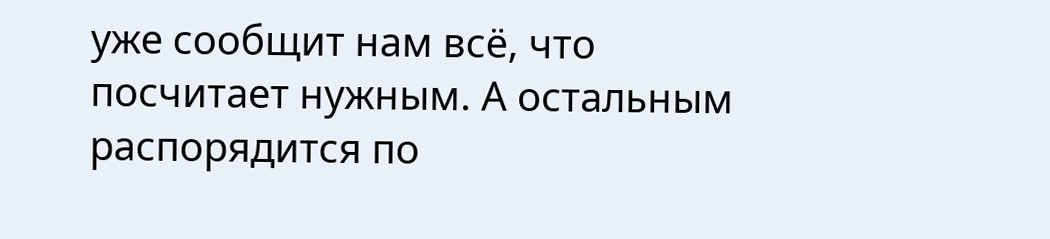уже сообщит нам всё, что посчитает нужным. А остальным распорядится по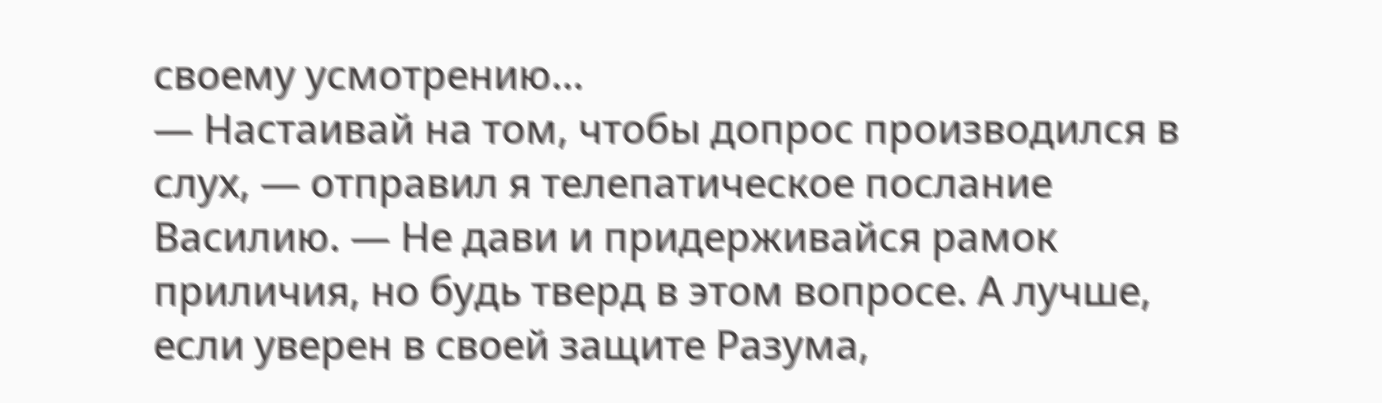своему усмотрению…
— Настаивай на том, чтобы допрос производился в слух, — отправил я телепатическое послание Василию. — Не дави и придерживайся рамок приличия, но будь тверд в этом вопросе. А лучше, если уверен в своей защите Разума,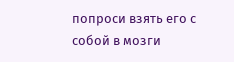попроси взять его с собой в мозги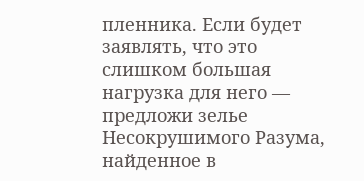пленника. Если будет заявлять, что это слишком большая нагрузка для него — предложи зелье Несокрушимого Разума, найденное в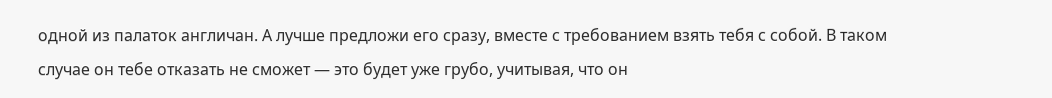одной из палаток англичан. А лучше предложи его сразу, вместе с требованием взять тебя с собой. В таком случае он тебе отказать не сможет — это будет уже грубо, учитывая, что он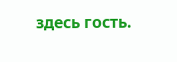здесь гость.